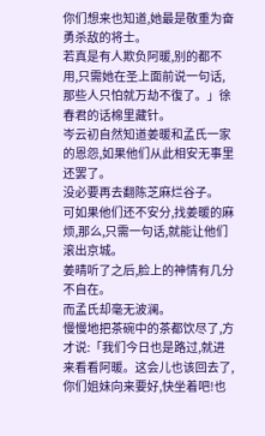你们想来也知道,她最是敬重为奋勇杀敌的将士。
若真是有人欺负阿暖,别的都不用,只需她在圣上面前说一句话,那些人只怕就万劫不復了。」徐春君的话棉里藏针。
岑云初自然知道姜暖和孟氏一家的恩怨,如果他们从此相安无事里还罢了。
没必要再去翻陈芝麻烂谷子。
可如果他们还不安分,找姜暖的麻烦,那么,只需一句话,就能让他们滚出京城。
姜晴听了之后,脸上的神情有几分不自在。
而孟氏却毫无波澜。
慢慢地把茶碗中的茶都饮尽了,方才说:「我们今日也是路过,就进来看看阿暖。这会儿也该回去了,你们姐妹向来要好,快坐着吧!也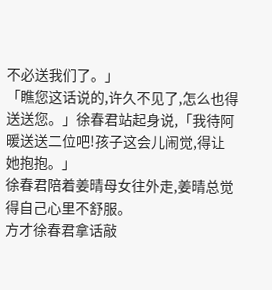不必送我们了。」
「瞧您这话说的,许久不见了,怎么也得送送您。」徐春君站起身说,「我待阿暖送送二位吧!孩子这会儿闹觉,得让她抱抱。」
徐春君陪着姜晴母女往外走,姜晴总觉得自己心里不舒服。
方才徐春君拿话敲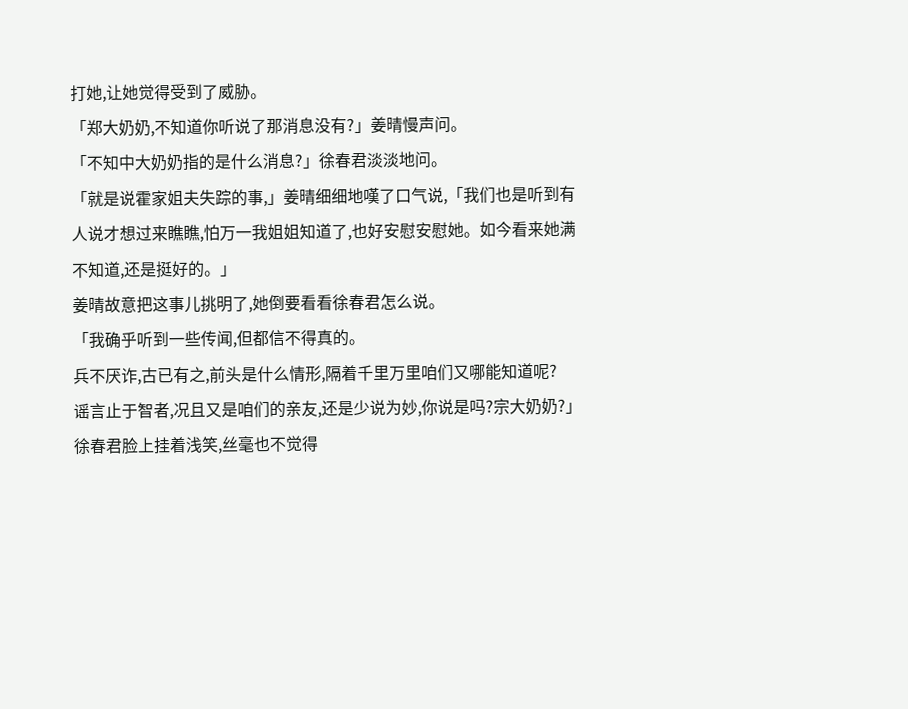打她,让她觉得受到了威胁。
「郑大奶奶,不知道你听说了那消息没有?」姜晴慢声问。
「不知中大奶奶指的是什么消息?」徐春君淡淡地问。
「就是说霍家姐夫失踪的事,」姜晴细细地嘆了口气说,「我们也是听到有人说才想过来瞧瞧,怕万一我姐姐知道了,也好安慰安慰她。如今看来她满不知道,还是挺好的。」
姜晴故意把这事儿挑明了,她倒要看看徐春君怎么说。
「我确乎听到一些传闻,但都信不得真的。
兵不厌诈,古已有之,前头是什么情形,隔着千里万里咱们又哪能知道呢?
谣言止于智者,况且又是咱们的亲友,还是少说为妙,你说是吗?宗大奶奶?」徐春君脸上挂着浅笑,丝毫也不觉得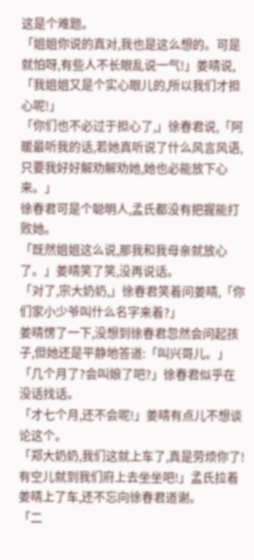这是个难题。
「姐姐你说的真对,我也是这么想的。可是就怕呀,有些人不长眼乱说一气!」姜晴说,「我姐姐又是个实心眼儿的,所以我们才担心呢!」
「你们也不必过于担心了,」徐春君说,「阿暖最听我的话,若她真听说了什么风言风语,只要我好好解劝解劝她,她也必能放下心来。」
徐春君可是个聪明人,孟氏都没有把握能打败她。
「既然姐姐这么说,那我和我母亲就放心了。」姜晴笑了笑,没再说话。
「对了,宗大奶奶,」徐春君笑着问姜晴,「你们家小少爷叫什么名字来着?」
姜晴愣了一下,没想到徐春君忽然会问起孩子,但她还是平静地答道:「叫兴哥儿。」
「几个月了?会叫娘了吧?」徐春君似乎在没话找话。
「才七个月,还不会呢!」姜晴有点儿不想谈论这个。
「郑大奶奶,我们这就上车了,真是劳烦你了!有空儿就到我们府上去坐坐吧!」孟氏拉着姜晴上了车,还不忘向徐春君道谢。
「二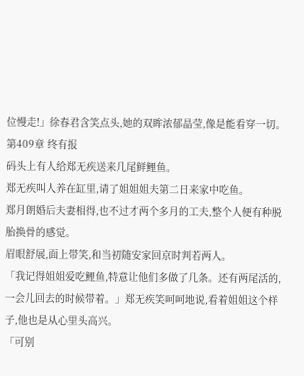位慢走!」徐春君含笑点头,她的双眸浓郁晶莹,像是能看穿一切。
第409章 终有报
码头上有人给郑无疾送来几尾鲜鲤鱼。
郑无疾叫人养在缸里,请了姐姐姐夫第二日来家中吃鱼。
郑月朗婚后夫妻相得,也不过才两个多月的工夫,整个人便有种脱胎换骨的感觉。
眉眼舒展,面上带笑,和当初随安家回京时判若两人。
「我记得姐姐爱吃鲤鱼,特意让他们多做了几条。还有两尾活的,一会儿回去的时候带着。」郑无疾笑呵呵地说,看着姐姐这个样子,他也是从心里头高兴。
「可别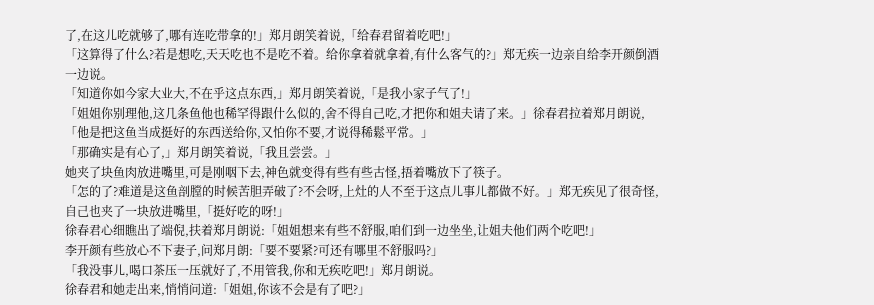了,在这儿吃就够了,哪有连吃带拿的!」郑月朗笑着说,「给春君留着吃吧!」
「这算得了什么?若是想吃,天天吃也不是吃不着。给你拿着就拿着,有什么客气的?」郑无疾一边亲自给李开颜倒酒一边说。
「知道你如今家大业大,不在乎这点东西,」郑月朗笑着说,「是我小家子气了!」
「姐姐你别理他,这几条鱼他也稀罕得跟什么似的,舍不得自己吃,才把你和姐夫请了来。」徐春君拉着郑月朗说,「他是把这鱼当成挺好的东西送给你,又怕你不要,才说得稀鬆平常。」
「那确实是有心了,」郑月朗笑着说,「我且尝尝。」
她夹了块鱼肉放进嘴里,可是刚咽下去,神色就变得有些有些古怪,捂着嘴放下了筷子。
「怎的了?难道是这鱼剖膛的时候苦胆弄破了?不会呀,上灶的人不至于这点儿事儿都做不好。」郑无疾见了很奇怪,自己也夹了一块放进嘴里,「挺好吃的呀!」
徐春君心细瞧出了端倪,扶着郑月朗说:「姐姐想来有些不舒服,咱们到一边坐坐,让姐夫他们两个吃吧!」
李开颜有些放心不下妻子,问郑月朗:「要不要紧?可还有哪里不舒服吗?」
「我没事儿,喝口茶压一压就好了,不用管我,你和无疾吃吧!」郑月朗说。
徐春君和她走出来,悄悄问道:「姐姐,你该不会是有了吧?」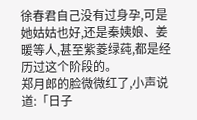徐春君自己没有过身孕,可是她姑姑也好,还是秦姨娘、姜暖等人,甚至紫菱绿莼,都是经历过这个阶段的。
郑月郎的脸微微红了,小声说道:「日子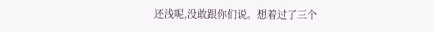还浅呢,没敢跟你们说。想着过了三个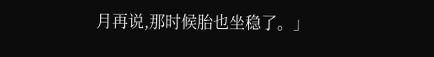月再说,那时候胎也坐稳了。」